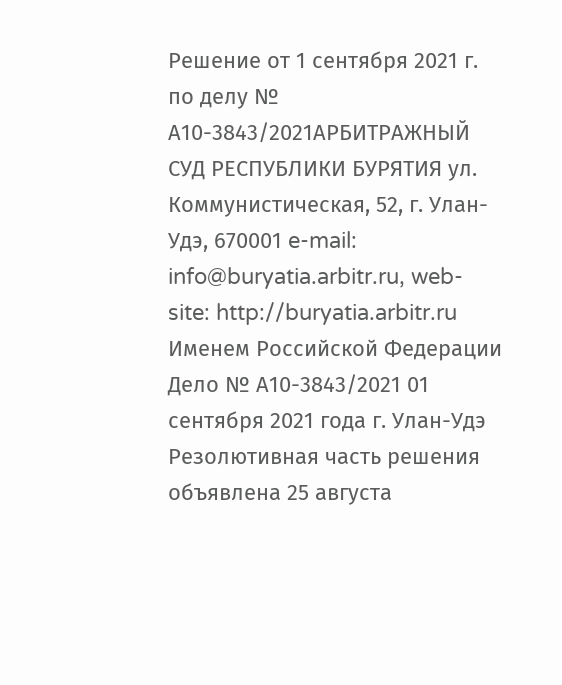Решение от 1 сентября 2021 г. по делу № А10-3843/2021АРБИТРАЖНЫЙ СУД РЕСПУБЛИКИ БУРЯТИЯ ул. Коммунистическая, 52, г. Улан-Удэ, 670001 e-mail: info@buryatia.arbitr.ru, web-site: http://buryatia.arbitr.ru Именем Российской Федерации Дело № А10-3843/2021 01 сентября 2021 года г. Улан-Удэ Резолютивная часть решения объявлена 25 августа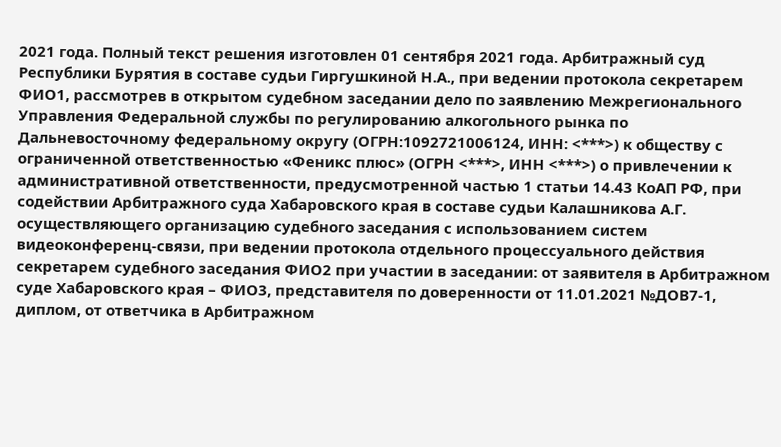2021 года. Полный текст решения изготовлен 01 сентября 2021 года. Арбитражный суд Республики Бурятия в составе судьи Гиргушкиной Н.А., при ведении протокола секретарем ФИО1, рассмотрев в открытом судебном заседании дело по заявлению Межрегионального Управления Федеральной службы по регулированию алкогольного рынка по Дальневосточному федеральному округу (ОГРН:1092721006124, ИНН: <***>) к обществу с ограниченной ответственностью «Феникс плюс» (ОГРН <***>, ИНН <***>) о привлечении к административной ответственности, предусмотренной частью 1 статьи 14.43 КоАП РФ, при содействии Арбитражного суда Хабаровского края в составе судьи Калашникова А.Г. осуществляющего организацию судебного заседания с использованием систем видеоконференц-связи, при ведении протокола отдельного процессуального действия секретарем судебного заседания ФИО2 при участии в заседании: от заявителя в Арбитражном суде Хабаровского края – ФИО3, представителя по доверенности от 11.01.2021 №ДОВ7-1, диплом, от ответчика в Арбитражном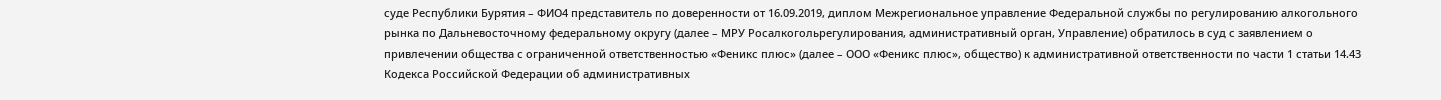суде Республики Бурятия – ФИО4 представитель по доверенности от 16.09.2019, диплом Межрегиональное управление Федеральной службы по регулированию алкогольного рынка по Дальневосточному федеральному округу (далее – МРУ Росалкогольрегулирования, административный орган, Управление) обратилось в суд с заявлением о привлечении общества с ограниченной ответственностью «Феникс плюс» (далее – ООО «Феникс плюс», общество) к административной ответственности по части 1 статьи 14.43 Кодекса Российской Федерации об административных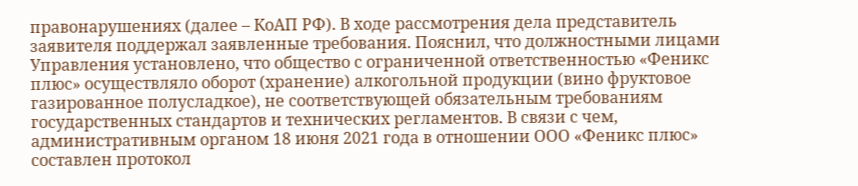правонарушениях (далее – КоАП РФ). В ходе рассмотрения дела представитель заявителя поддержал заявленные требования. Пояснил, что должностными лицами Управления установлено, что общество с ограниченной ответственностью «Феникс плюс» осуществляло оборот (хранение) алкогольной продукции (вино фруктовое газированное полусладкое), не соответствующей обязательным требованиям государственных стандартов и технических регламентов. В связи с чем, административным органом 18 июня 2021 года в отношении ООО «Феникс плюс» составлен протокол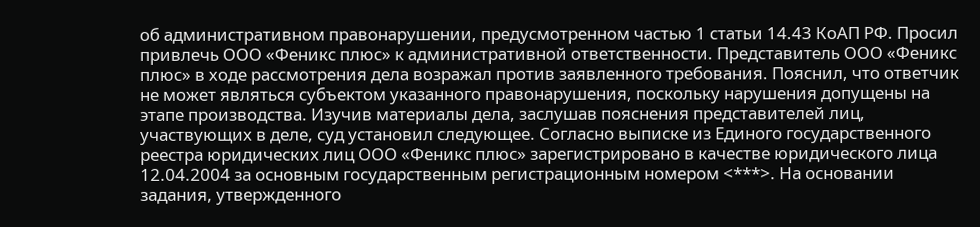об административном правонарушении, предусмотренном частью 1 статьи 14.43 КоАП РФ. Просил привлечь ООО «Феникс плюс» к административной ответственности. Представитель ООО «Феникс плюс» в ходе рассмотрения дела возражал против заявленного требования. Пояснил, что ответчик не может являться субъектом указанного правонарушения, поскольку нарушения допущены на этапе производства. Изучив материалы дела, заслушав пояснения представителей лиц, участвующих в деле, суд установил следующее. Согласно выписке из Единого государственного реестра юридических лиц ООО «Феникс плюс» зарегистрировано в качестве юридического лица 12.04.2004 за основным государственным регистрационным номером <***>. На основании задания, утвержденного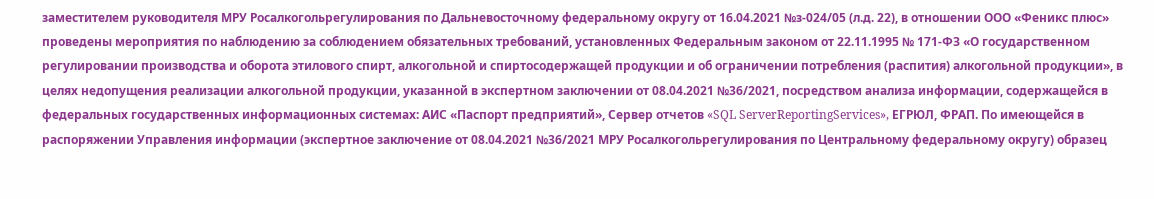заместителем руководителя МРУ Росалкогольрегулирования по Дальневосточному федеральному округу от 16.04.2021 №з-024/05 (л.д. 22), в отношении ООО «Феникс плюс» проведены мероприятия по наблюдению за соблюдением обязательных требований, установленных Федеральным законом от 22.11.1995 № 171-ФЗ «О государственном регулировании производства и оборота этилового спирт, алкогольной и спиртосодержащей продукции и об ограничении потребления (распития) алкогольной продукции», в целях недопущения реализации алкогольной продукции, указанной в экспертном заключении от 08.04.2021 №36/2021, посредством анализа информации, содержащейся в федеральных государственных информационных системах: АИС «Паспорт предприятий», Сервер отчетов «SQL ServerReportingServices», ЕГРЮЛ, ФРАП. По имеющейся в распоряжении Управления информации (экспертное заключение от 08.04.2021 №36/2021 МРУ Росалкогольрегулирования по Центральному федеральному округу) образец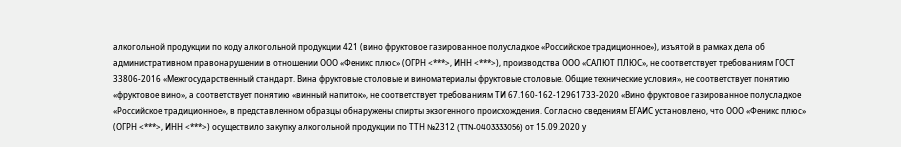алкогольной продукции по коду алкогольной продукции 421 (вино фруктовое газированное полусладкое «Российское традиционное»), изъятой в рамках дела об административном правонарушении в отношении ООО «Феникс плюс» (ОГРН <***>, ИНН <***>), производства ООО «САЛЮТ ПЛЮС», не соответствует требованиям ГОСТ 33806-2016 «Межгосударственный стандарт. Вина фруктовые столовые и виноматериалы фруктовые столовые. Общие технические условия», не соответствует понятию «фруктовое вино», а соответствует понятию «винный напиток», не соответствует требованиям ТИ 67.160-162-12961733-2020 «Вино фруктовое газированное полусладкое «Российское традиционное», в представленном образцы обнаружены спирты экзогенного происхождения. Согласно сведениям ЕГАИС установлено, что ООО «Феникс плюс» (ОГРН <***>, ИНН <***>) осуществило закупку алкогольной продукции по ТТН №2312 (TTN-0403333056) от 15.09.2020 у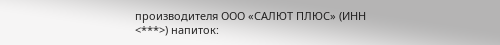производителя ООО «САЛЮТ ПЛЮС» (ИНН <***>) напиток: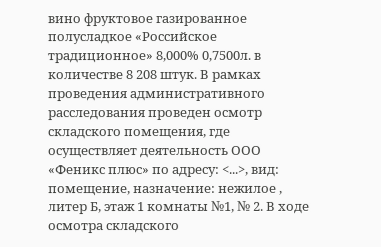вино фруктовое газированное полусладкое «Российское традиционное» 8,000% 0,7500л. в количестве 8 208 штук. В рамках проведения административного расследования проведен осмотр складского помещения, где осуществляет деятельность ООО «Феникс плюс» по адресу: <...>, вид: помещение, назначение: нежилое , литер Б, этаж 1 комнаты №1, № 2. В ходе осмотра складского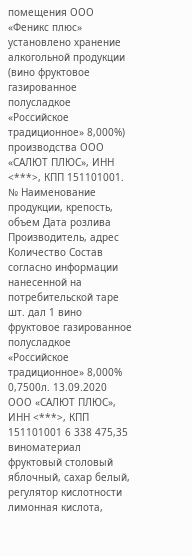помещения ООО «Феникс плюс» установлено хранение алкогольной продукции (вино фруктовое газированное полусладкое «Российское традиционное» 8,000%) производства ООО «САЛЮТ ПЛЮС», ИНН <***>, КПП 151101001. № Наименование продукции, крепость, объем Дата розлива Производитель, адрес Количество Состав согласно информации нанесенной на потребительской таре шт. дал 1 вино фруктовое газированное полусладкое «Российское традиционное» 8,000% 0,7500л. 13.09.2020 ООО «САЛЮТ ПЛЮС», ИНН <***>, КПП 151101001 6 338 475,35 виноматериал фруктовый столовый яблочный, сахар белый, регулятор кислотности лимонная кислота,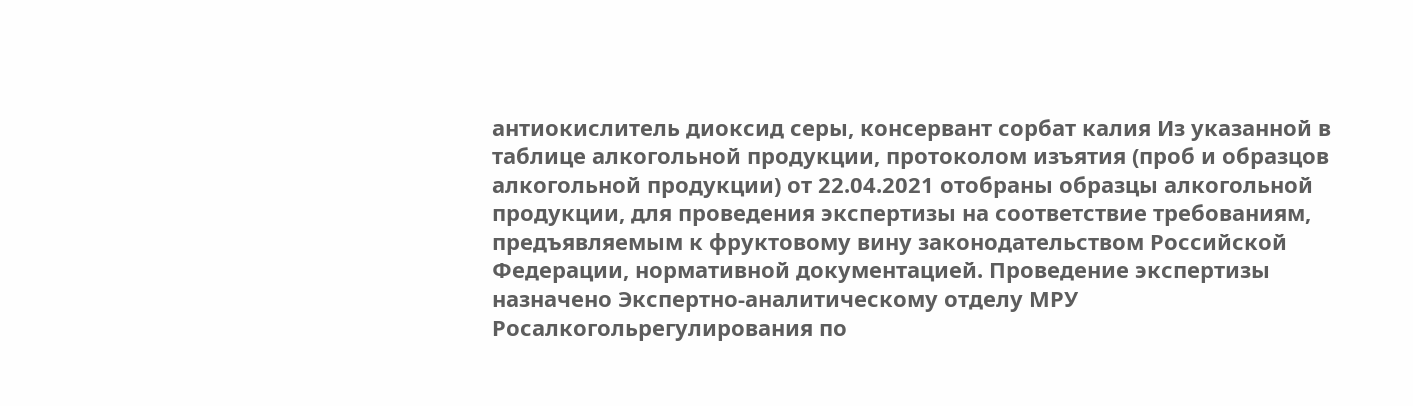антиокислитель диоксид серы, консервант сорбат калия Из указанной в таблице алкогольной продукции, протоколом изъятия (проб и образцов алкогольной продукции) от 22.04.2021 отобраны образцы алкогольной продукции, для проведения экспертизы на соответствие требованиям, предъявляемым к фруктовому вину законодательством Российской Федерации, нормативной документацией. Проведение экспертизы назначено Экспертно-аналитическому отделу МРУ Росалкогольрегулирования по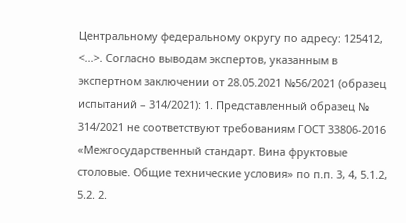Центральному федеральному округу по адресу: 125412, <...>. Согласно выводам экспертов, указанным в экспертном заключении от 28.05.2021 №56/2021 (образец испытаний – 314/2021): 1. Представленный образец № 314/2021 не соответствуют требованиям ГОСТ 33806-2016 «Межгосударственный стандарт. Вина фруктовые столовые. Общие технические условия» по п.п. 3, 4, 5.1.2, 5.2. 2.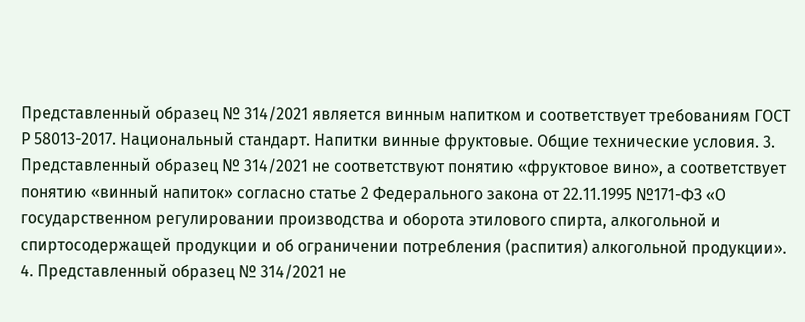Представленный образец № 314/2021 является винным напитком и соответствует требованиям ГОСТ Р 58013-2017. Национальный стандарт. Напитки винные фруктовые. Общие технические условия. 3. Представленный образец № 314/2021 не соответствуют понятию «фруктовое вино», а соответствует понятию «винный напиток» согласно статье 2 Федерального закона от 22.11.1995 №171-ФЗ «О государственном регулировании производства и оборота этилового спирта, алкогольной и спиртосодержащей продукции и об ограничении потребления (распития) алкогольной продукции». 4. Представленный образец № 314/2021 не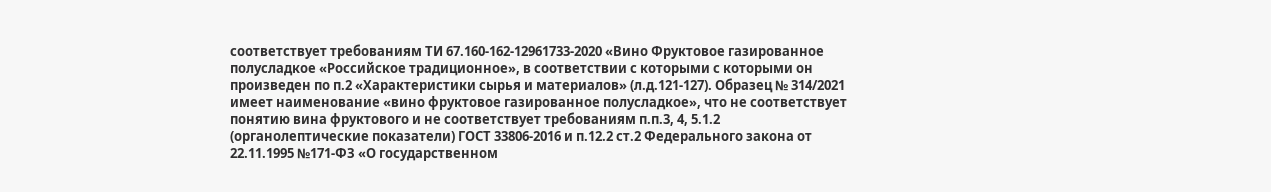соответствует требованиям ТИ 67.160-162-12961733-2020 «Вино Фруктовое газированное полусладкое «Российское традиционное», в соответствии с которыми с которыми он произведен по п.2 «Характеристики сырья и материалов» (л.д.121-127). Образец № 314/2021 имеет наименование «вино фруктовое газированное полусладкое», что не соответствует понятию вина фруктового и не соответствует требованиям п.п.3, 4, 5.1.2 (органолептические показатели) ГОСТ 33806-2016 и п.12.2 ст.2 Федерального закона от 22.11.1995 №171-ФЗ «О государственном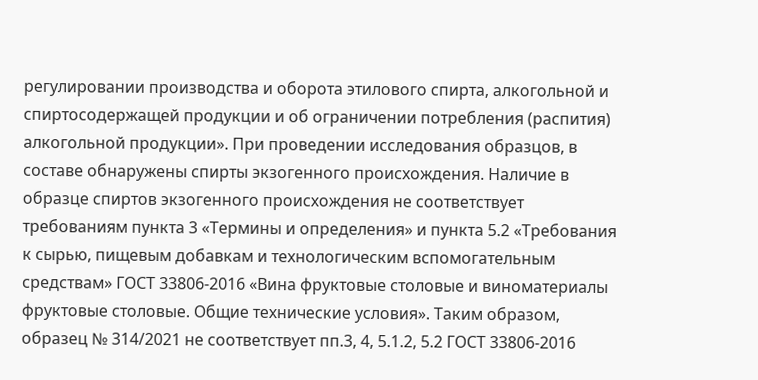регулировании производства и оборота этилового спирта, алкогольной и спиртосодержащей продукции и об ограничении потребления (распития) алкогольной продукции». При проведении исследования образцов, в составе обнаружены спирты экзогенного происхождения. Наличие в образце спиртов экзогенного происхождения не соответствует требованиям пункта 3 «Термины и определения» и пункта 5.2 «Требования к сырью, пищевым добавкам и технологическим вспомогательным средствам» ГОСТ 33806-2016 «Вина фруктовые столовые и виноматериалы фруктовые столовые. Общие технические условия». Таким образом, образец № 314/2021 не соответствует пп.3, 4, 5.1.2, 5.2 ГОСТ 33806-2016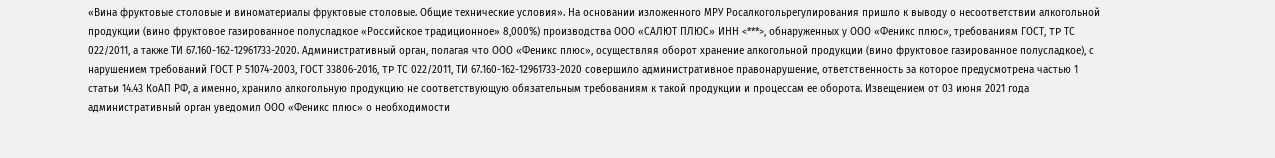«Вина фруктовые столовые и виноматериалы фруктовые столовые. Общие технические условия». На основании изложенного МРУ Росалкогольрегулирования пришло к выводу о несоответствии алкогольной продукции (вино фруктовое газированное полусладкое «Российское традиционное» 8,000%) производства ООО «САЛЮТ ПЛЮС» ИНН <***>, обнаруженных у ООО «Феникс плюс», требованиям ГОСТ, TP ТС 022/2011, а также ТИ 67.160-162-12961733-2020. Административный орган, полагая что ООО «Феникс плюс», осуществляя оборот хранение алкогольной продукции (вино фруктовое газированное полусладкое), с нарушением требований ГОСТ Р 51074-2003, ГОСТ 33806-2016, TP ТС 022/2011, ТИ 67.160-162-12961733-2020 совершило административное правонарушение, ответственность за которое предусмотрена частью 1 статьи 14.43 КоАП РФ, а именно, хранило алкогольную продукцию не соответствующую обязательным требованиям к такой продукции и процессам ее оборота. Извещением от 03 июня 2021 года административный орган уведомил ООО «Феникс плюс» о необходимости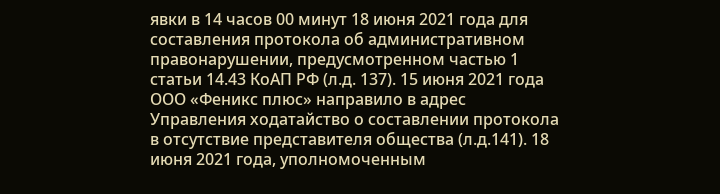явки в 14 часов 00 минут 18 июня 2021 года для составления протокола об административном правонарушении, предусмотренном частью 1 статьи 14.43 КоАП РФ (л.д. 137). 15 июня 2021 года ООО «Феникс плюс» направило в адрес Управления ходатайство о составлении протокола в отсутствие представителя общества (л.д.141). 18 июня 2021 года, уполномоченным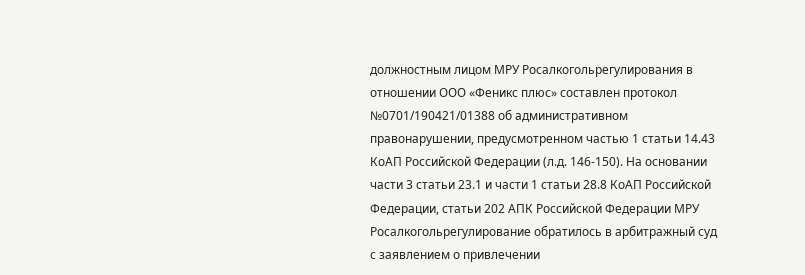должностным лицом МРУ Росалкогольрегулирования в отношении ООО «Феникс плюс» составлен протокол №0701/190421/01388 об административном правонарушении, предусмотренном частью 1 статьи 14.43 КоАП Российской Федерации (л.д. 146-150). На основании части 3 статьи 23.1 и части 1 статьи 28.8 КоАП Российской Федерации, статьи 202 АПК Российской Федерации МРУ Росалкогольрегулирование обратилось в арбитражный суд с заявлением о привлечении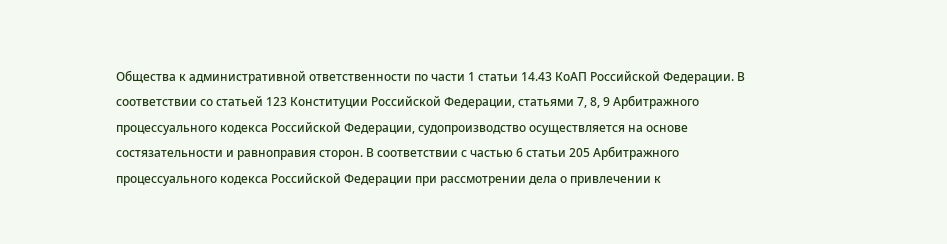Общества к административной ответственности по части 1 статьи 14.43 КоАП Российской Федерации. В соответствии со статьей 123 Конституции Российской Федерации, статьями 7, 8, 9 Арбитражного процессуального кодекса Российской Федерации, судопроизводство осуществляется на основе состязательности и равноправия сторон. В соответствии с частью 6 статьи 205 Арбитражного процессуального кодекса Российской Федерации при рассмотрении дела о привлечении к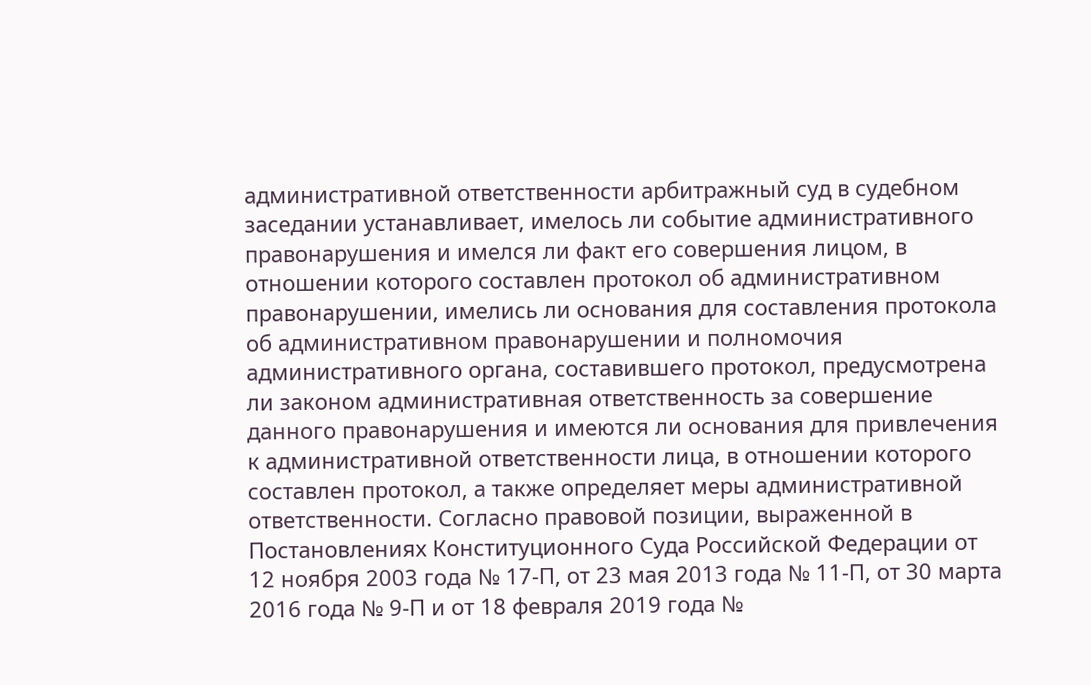административной ответственности арбитражный суд в судебном заседании устанавливает, имелось ли событие административного правонарушения и имелся ли факт его совершения лицом, в отношении которого составлен протокол об административном правонарушении, имелись ли основания для составления протокола об административном правонарушении и полномочия административного органа, составившего протокол, предусмотрена ли законом административная ответственность за совершение данного правонарушения и имеются ли основания для привлечения к административной ответственности лица, в отношении которого составлен протокол, а также определяет меры административной ответственности. Согласно правовой позиции, выраженной в Постановлениях Конституционного Суда Российской Федерации от 12 ноября 2003 года № 17-П, от 23 мая 2013 года № 11-П, от 30 марта 2016 года № 9-П и от 18 февраля 2019 года №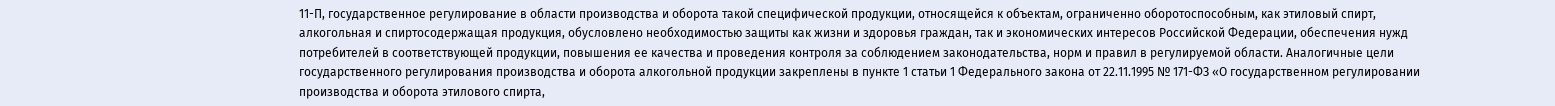11-П, государственное регулирование в области производства и оборота такой специфической продукции, относящейся к объектам, ограниченно оборотоспособным, как этиловый спирт, алкогольная и спиртосодержащая продукция, обусловлено необходимостью защиты как жизни и здоровья граждан, так и экономических интересов Российской Федерации, обеспечения нужд потребителей в соответствующей продукции, повышения ее качества и проведения контроля за соблюдением законодательства, норм и правил в регулируемой области. Аналогичные цели государственного регулирования производства и оборота алкогольной продукции закреплены в пункте 1 статьи 1 Федерального закона от 22.11.1995 № 171-ФЗ «О государственном регулировании производства и оборота этилового спирта,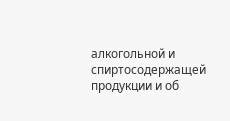алкогольной и спиртосодержащей продукции и об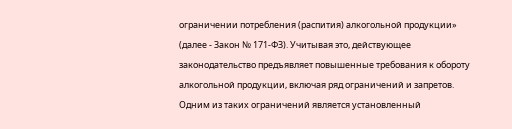ограничении потребления (распития) алкогольной продукции» (далее - Закон № 171-ФЗ). Учитывая это, действующее законодательство предъявляет повышенные требования к обороту алкогольной продукции, включая ряд ограничений и запретов. Одним из таких ограничений является установленный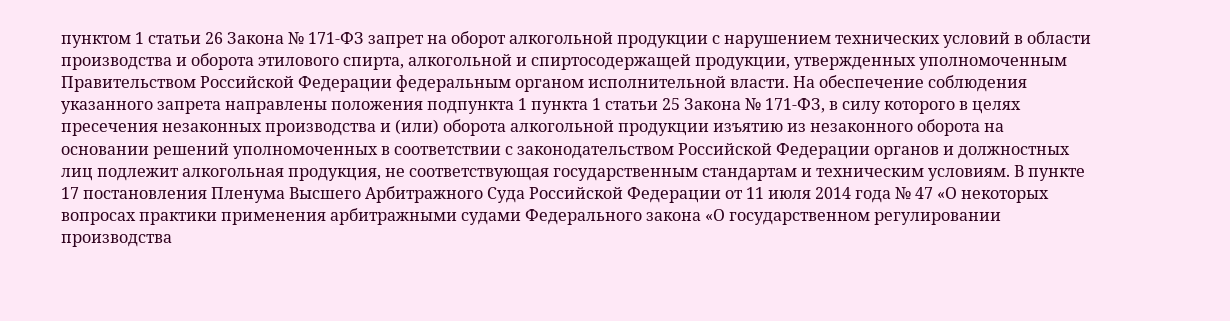пунктом 1 статьи 26 Закона № 171-ФЗ запрет на оборот алкогольной продукции с нарушением технических условий в области производства и оборота этилового спирта, алкогольной и спиртосодержащей продукции, утвержденных уполномоченным Правительством Российской Федерации федеральным органом исполнительной власти. На обеспечение соблюдения указанного запрета направлены положения подпункта 1 пункта 1 статьи 25 Закона № 171-ФЗ, в силу которого в целях пресечения незаконных производства и (или) оборота алкогольной продукции изъятию из незаконного оборота на основании решений уполномоченных в соответствии с законодательством Российской Федерации органов и должностных лиц подлежит алкогольная продукция, не соответствующая государственным стандартам и техническим условиям. В пункте 17 постановления Пленума Высшего Арбитражного Суда Российской Федерации от 11 июля 2014 года № 47 «О некоторых вопросах практики применения арбитражными судами Федерального закона «О государственном регулировании производства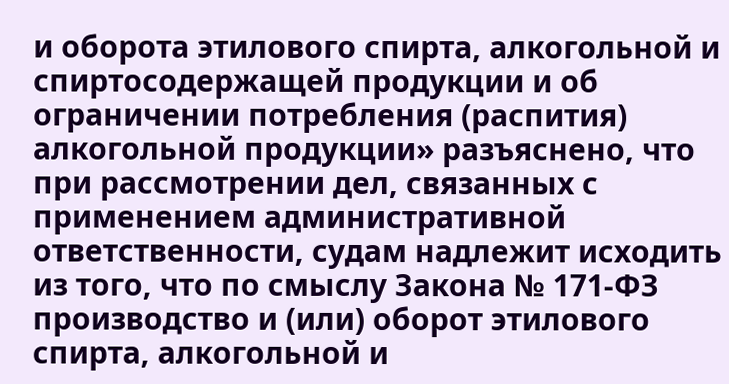и оборота этилового спирта, алкогольной и спиртосодержащей продукции и об ограничении потребления (распития) алкогольной продукции» разъяснено, что при рассмотрении дел, связанных с применением административной ответственности, судам надлежит исходить из того, что по смыслу Закона № 171-ФЗ производство и (или) оборот этилового спирта, алкогольной и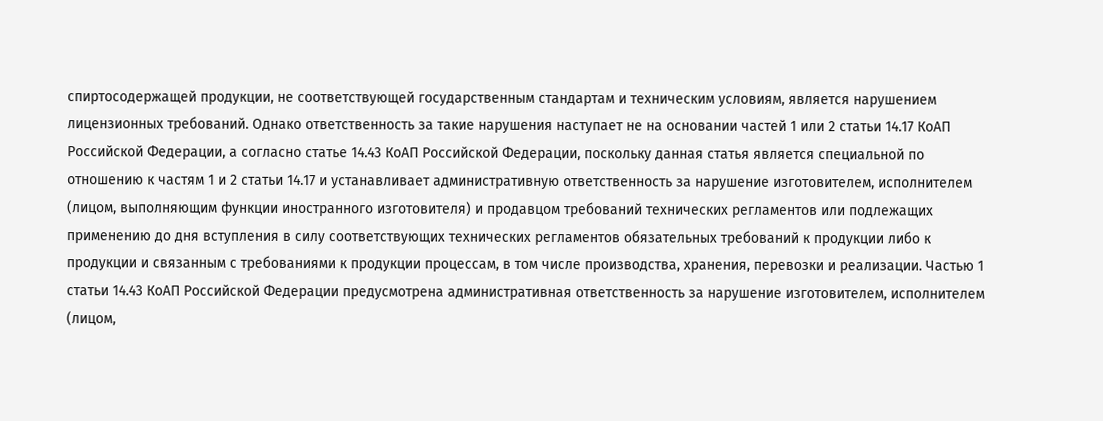спиртосодержащей продукции, не соответствующей государственным стандартам и техническим условиям, является нарушением лицензионных требований. Однако ответственность за такие нарушения наступает не на основании частей 1 или 2 статьи 14.17 КоАП Российской Федерации, а согласно статье 14.43 КоАП Российской Федерации, поскольку данная статья является специальной по отношению к частям 1 и 2 статьи 14.17 и устанавливает административную ответственность за нарушение изготовителем, исполнителем (лицом, выполняющим функции иностранного изготовителя) и продавцом требований технических регламентов или подлежащих применению до дня вступления в силу соответствующих технических регламентов обязательных требований к продукции либо к продукции и связанным с требованиями к продукции процессам, в том числе производства, хранения, перевозки и реализации. Частью 1 статьи 14.43 КоАП Российской Федерации предусмотрена административная ответственность за нарушение изготовителем, исполнителем (лицом,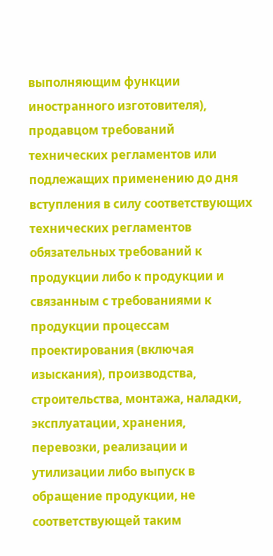выполняющим функции иностранного изготовителя), продавцом требований технических регламентов или подлежащих применению до дня вступления в силу соответствующих технических регламентов обязательных требований к продукции либо к продукции и связанным с требованиями к продукции процессам проектирования (включая изыскания), производства, строительства, монтажа, наладки, эксплуатации, хранения, перевозки, реализации и утилизации либо выпуск в обращение продукции, не соответствующей таким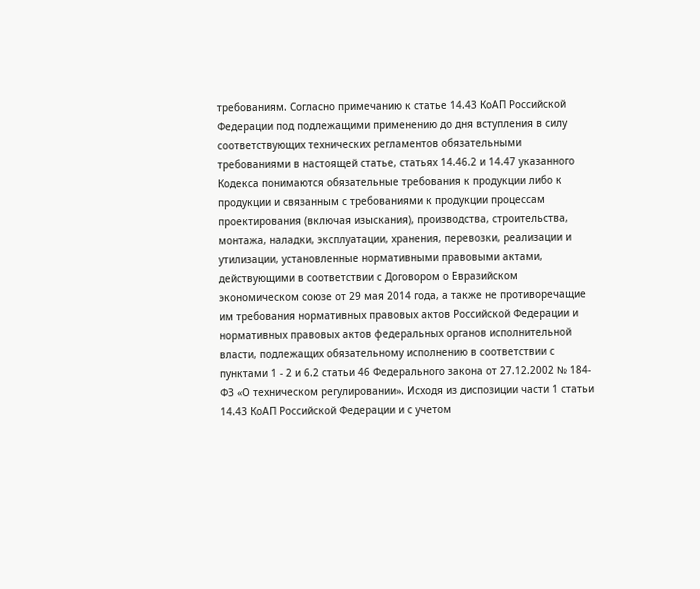требованиям. Согласно примечанию к статье 14.43 КоАП Российской Федерации под подлежащими применению до дня вступления в силу соответствующих технических регламентов обязательными требованиями в настоящей статье, статьях 14.46.2 и 14.47 указанного Кодекса понимаются обязательные требования к продукции либо к продукции и связанным с требованиями к продукции процессам проектирования (включая изыскания), производства, строительства, монтажа, наладки, эксплуатации, хранения, перевозки, реализации и утилизации, установленные нормативными правовыми актами, действующими в соответствии с Договором о Евразийском экономическом союзе от 29 мая 2014 года, а также не противоречащие им требования нормативных правовых актов Российской Федерации и нормативных правовых актов федеральных органов исполнительной власти, подлежащих обязательному исполнению в соответствии с пунктами 1 - 2 и 6.2 статьи 46 Федерального закона от 27.12.2002 № 184-ФЗ «О техническом регулировании». Исходя из диспозиции части 1 статьи 14.43 КоАП Российской Федерации и с учетом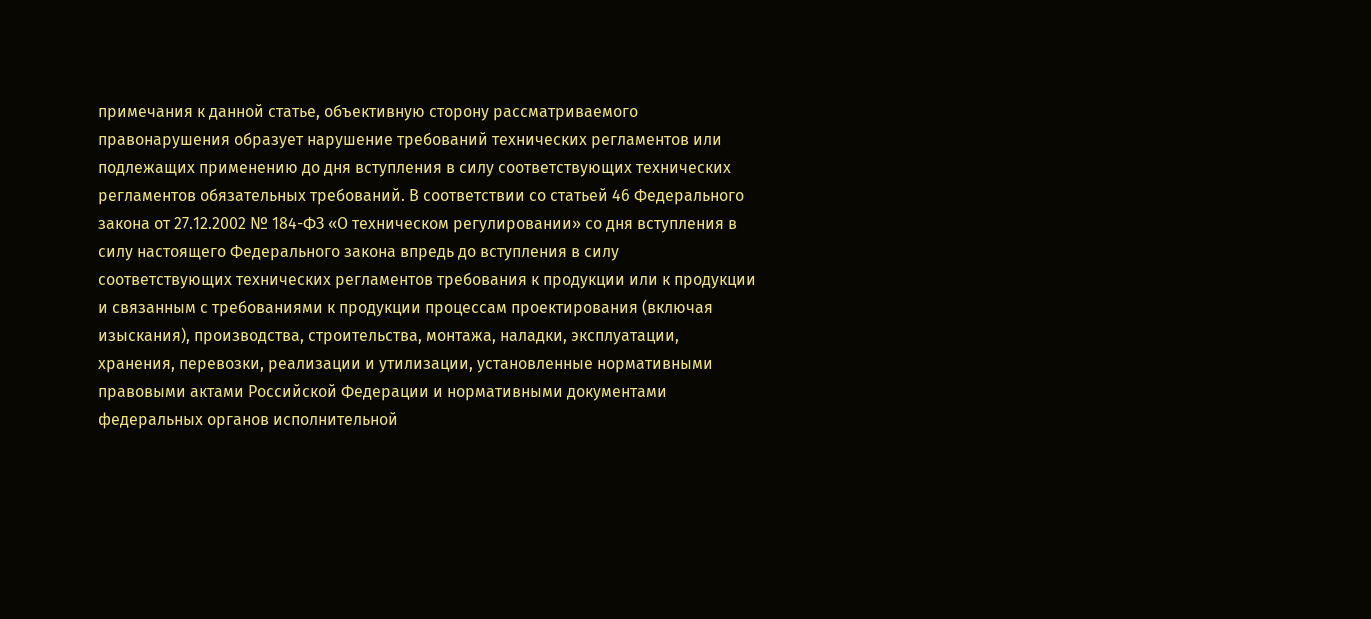примечания к данной статье, объективную сторону рассматриваемого правонарушения образует нарушение требований технических регламентов или подлежащих применению до дня вступления в силу соответствующих технических регламентов обязательных требований. В соответствии со статьей 46 Федерального закона от 27.12.2002 № 184-ФЗ «О техническом регулировании» со дня вступления в силу настоящего Федерального закона впредь до вступления в силу соответствующих технических регламентов требования к продукции или к продукции и связанным с требованиями к продукции процессам проектирования (включая изыскания), производства, строительства, монтажа, наладки, эксплуатации, хранения, перевозки, реализации и утилизации, установленные нормативными правовыми актами Российской Федерации и нормативными документами федеральных органов исполнительной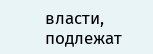власти, подлежат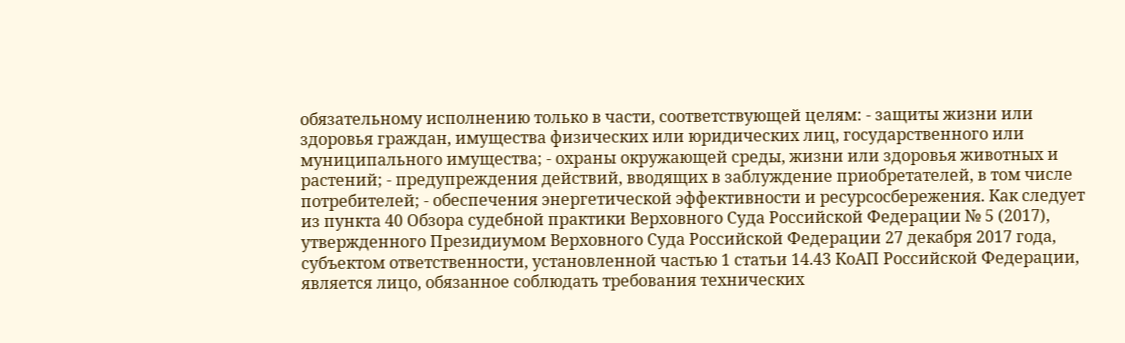обязательному исполнению только в части, соответствующей целям: - защиты жизни или здоровья граждан, имущества физических или юридических лиц, государственного или муниципального имущества; - охраны окружающей среды, жизни или здоровья животных и растений; - предупреждения действий, вводящих в заблуждение приобретателей, в том числе потребителей; - обеспечения энергетической эффективности и ресурсосбережения. Как следует из пункта 40 Обзора судебной практики Верховного Суда Российской Федерации № 5 (2017), утвержденного Президиумом Верховного Суда Российской Федерации 27 декабря 2017 года, субъектом ответственности, установленной частью 1 статьи 14.43 КоАП Российской Федерации, является лицо, обязанное соблюдать требования технических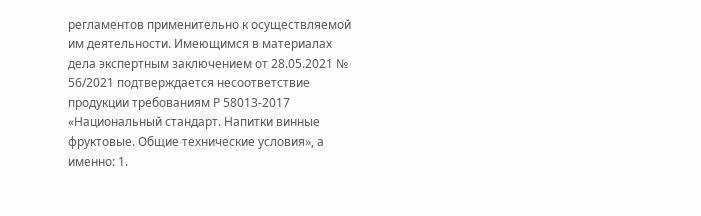регламентов применительно к осуществляемой им деятельности. Имеющимся в материалах дела экспертным заключением от 28.05.2021 № 56/2021 подтверждается несоответствие продукции требованиям Р 58013-2017 «Национальный стандарт. Напитки винные фруктовые. Общие технические условия», а именно: 1.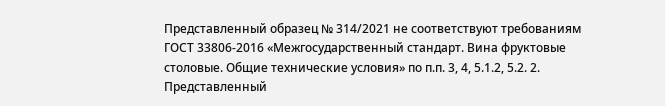Представленный образец № 314/2021 не соответствуют требованиям ГОСТ 33806-2016 «Межгосударственный стандарт. Вина фруктовые столовые. Общие технические условия» по п.п. 3, 4, 5.1.2, 5.2. 2. Представленный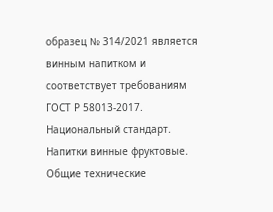образец № 314/2021 является винным напитком и соответствует требованиям ГОСТ Р 58013-2017. Национальный стандарт. Напитки винные фруктовые. Общие технические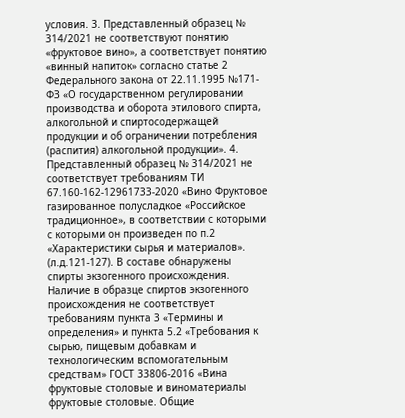условия. 3. Представленный образец № 314/2021 не соответствуют понятию «фруктовое вино», а соответствует понятию «винный напиток» согласно статье 2 Федерального закона от 22.11.1995 №171-ФЗ «О государственном регулировании производства и оборота этилового спирта, алкогольной и спиртосодержащей продукции и об ограничении потребления (распития) алкогольной продукции». 4. Представленный образец № 314/2021 не соответствует требованиям ТИ 67.160-162-12961733-2020 «Вино Фруктовое газированное полусладкое «Российское традиционное», в соответствии с которыми с которыми он произведен по п.2 «Характеристики сырья и материалов». (л.д.121-127). В составе обнаружены спирты экзогенного происхождения. Наличие в образце спиртов экзогенного происхождения не соответствует требованиям пункта 3 «Термины и определения» и пункта 5.2 «Требования к сырью, пищевым добавкам и технологическим вспомогательным средствам» ГОСТ 33806-2016 «Вина фруктовые столовые и виноматериалы фруктовые столовые. Общие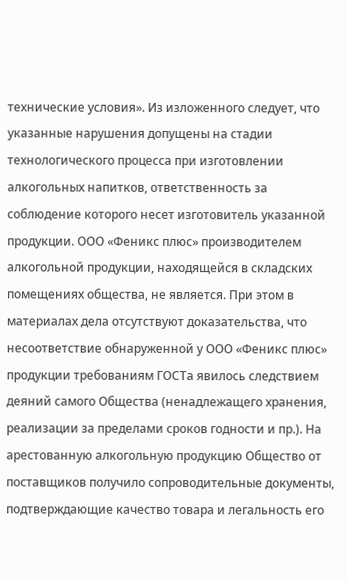технические условия». Из изложенного следует, что указанные нарушения допущены на стадии технологического процесса при изготовлении алкогольных напитков, ответственность за соблюдение которого несет изготовитель указанной продукции. ООО «Феникс плюс» производителем алкогольной продукции, находящейся в складских помещениях общества, не является. При этом в материалах дела отсутствуют доказательства, что несоответствие обнаруженной у ООО «Феникс плюс» продукции требованиям ГОСТа явилось следствием деяний самого Общества (ненадлежащего хранения, реализации за пределами сроков годности и пр.). На арестованную алкогольную продукцию Общество от поставщиков получило сопроводительные документы, подтверждающие качество товара и легальность его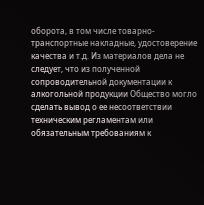оборота, в том числе товарно-транспортные накладные, удостоверение качества и т.д. Из материалов дела не следует, что из полученной сопроводительной документации к алкогольной продукции Общество могло сделать вывод о ее несоответствии техническим регламентам или обязательным требованиям к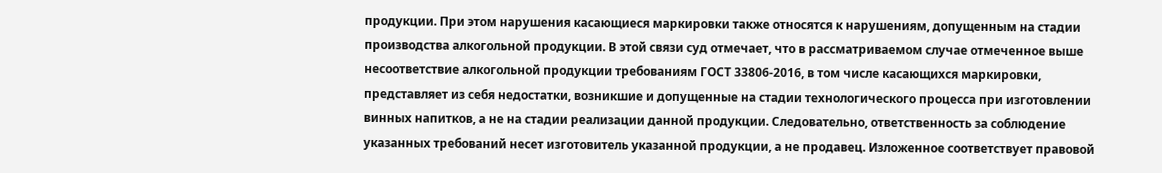продукции. При этом нарушения касающиеся маркировки также относятся к нарушениям, допущенным на стадии производства алкогольной продукции. В этой связи суд отмечает, что в рассматриваемом случае отмеченное выше несоответствие алкогольной продукции требованиям ГОСТ 33806-2016, в том числе касающихся маркировки, представляет из себя недостатки, возникшие и допущенные на стадии технологического процесса при изготовлении винных напитков, а не на стадии реализации данной продукции. Следовательно, ответственность за соблюдение указанных требований несет изготовитель указанной продукции, а не продавец. Изложенное соответствует правовой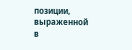позиции, выраженной в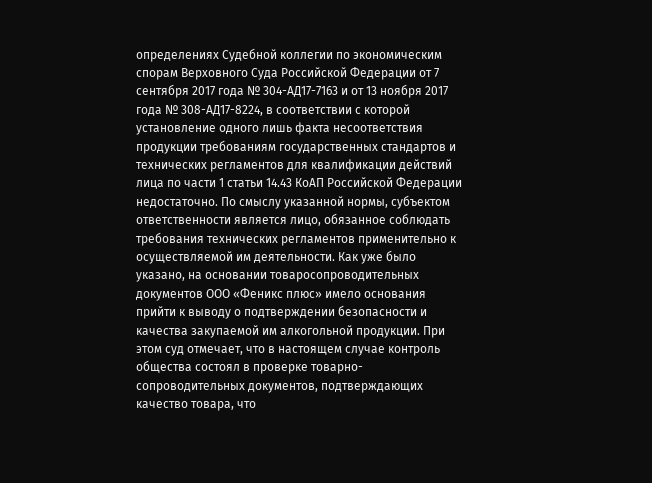определениях Судебной коллегии по экономическим спорам Верховного Суда Российской Федерации от 7 сентября 2017 года № 304-АД17-7163 и от 13 ноября 2017 года № 308-АД17-8224, в соответствии с которой установление одного лишь факта несоответствия продукции требованиям государственных стандартов и технических регламентов для квалификации действий лица по части 1 статьи 14.43 КоАП Российской Федерации недостаточно. По смыслу указанной нормы, субъектом ответственности является лицо, обязанное соблюдать требования технических регламентов применительно к осуществляемой им деятельности. Как уже было указано, на основании товаросопроводительных документов ООО «Феникс плюс» имело основания прийти к выводу о подтверждении безопасности и качества закупаемой им алкогольной продукции. При этом суд отмечает, что в настоящем случае контроль общества состоял в проверке товарно-сопроводительных документов, подтверждающих качество товара, что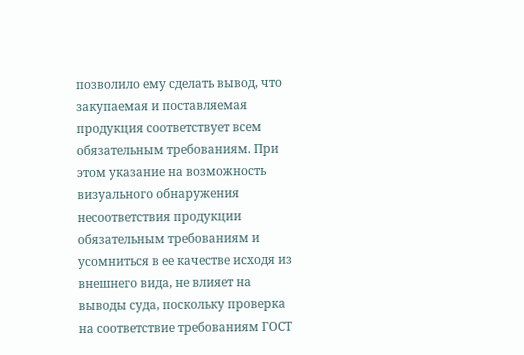позволило ему сделать вывод, что закупаемая и поставляемая продукция соответствует всем обязательным требованиям. При этом указание на возможность визуального обнаружения несоответствия продукции обязательным требованиям и усомниться в ее качестве исходя из внешнего вида, не влияет на выводы суда, поскольку проверка на соответствие требованиям ГОСТ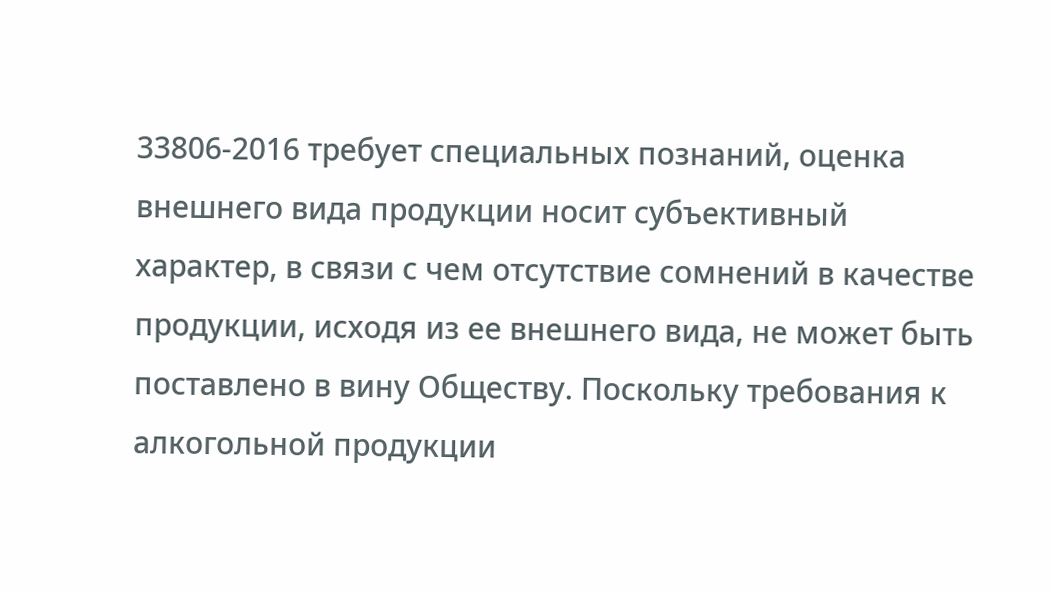33806-2016 требует специальных познаний, оценка внешнего вида продукции носит субъективный характер, в связи с чем отсутствие сомнений в качестве продукции, исходя из ее внешнего вида, не может быть поставлено в вину Обществу. Поскольку требования к алкогольной продукции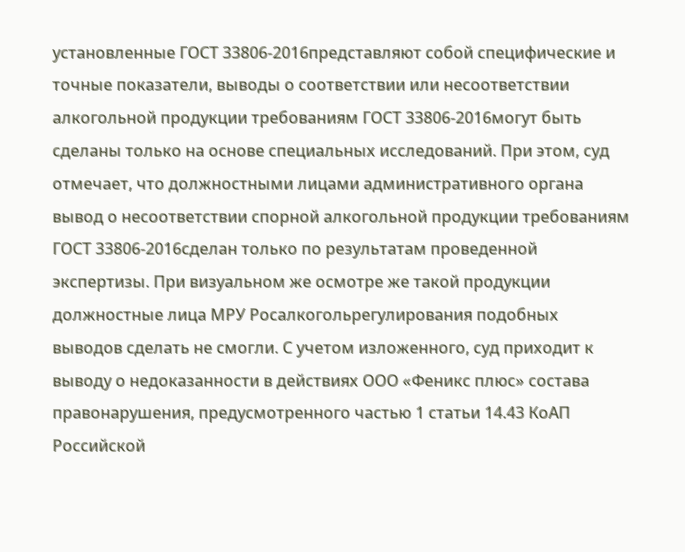установленные ГОСТ 33806-2016представляют собой специфические и точные показатели, выводы о соответствии или несоответствии алкогольной продукции требованиям ГОСТ 33806-2016могут быть сделаны только на основе специальных исследований. При этом, суд отмечает, что должностными лицами административного органа вывод о несоответствии спорной алкогольной продукции требованиям ГОСТ 33806-2016сделан только по результатам проведенной экспертизы. При визуальном же осмотре же такой продукции должностные лица МРУ Росалкогольрегулирования подобных выводов сделать не смогли. С учетом изложенного, суд приходит к выводу о недоказанности в действиях ООО «Феникс плюс» состава правонарушения, предусмотренного частью 1 статьи 14.43 КоАП Российской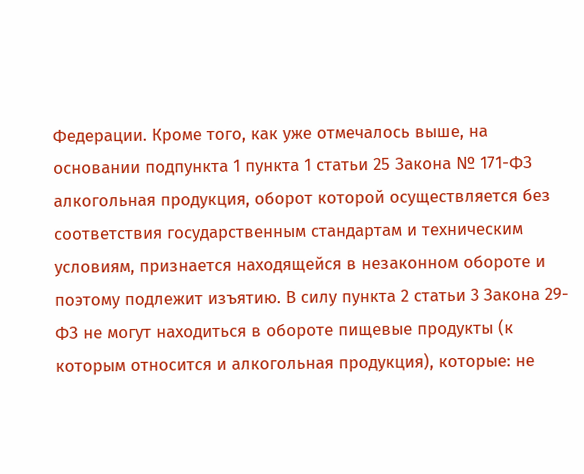Федерации. Кроме того, как уже отмечалось выше, на основании подпункта 1 пункта 1 статьи 25 Закона № 171-ФЗ алкогольная продукция, оборот которой осуществляется без соответствия государственным стандартам и техническим условиям, признается находящейся в незаконном обороте и поэтому подлежит изъятию. В силу пункта 2 статьи 3 Закона 29-ФЗ не могут находиться в обороте пищевые продукты (к которым относится и алкогольная продукция), которые: не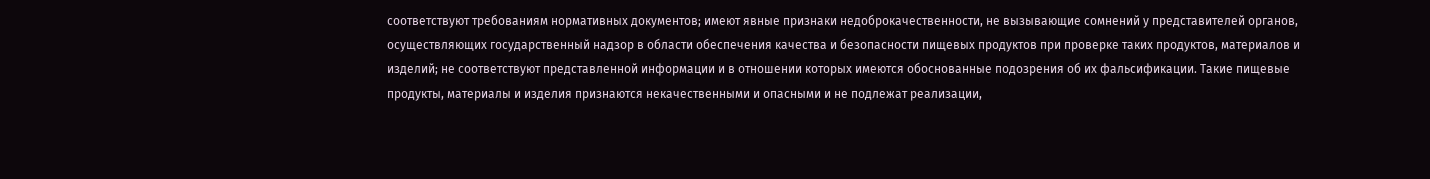соответствуют требованиям нормативных документов; имеют явные признаки недоброкачественности, не вызывающие сомнений у представителей органов, осуществляющих государственный надзор в области обеспечения качества и безопасности пищевых продуктов при проверке таких продуктов, материалов и изделий; не соответствуют представленной информации и в отношении которых имеются обоснованные подозрения об их фальсификации. Такие пищевые продукты, материалы и изделия признаются некачественными и опасными и не подлежат реализации,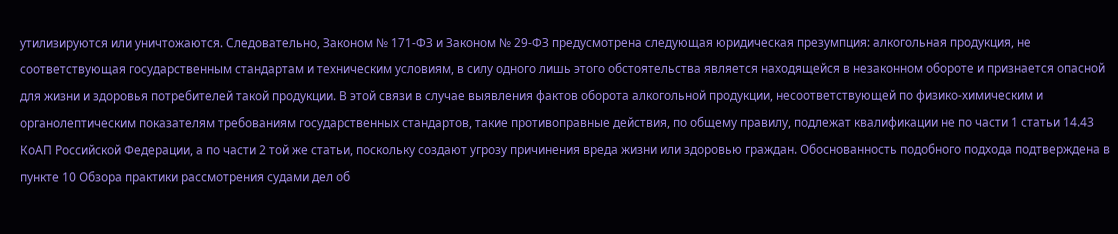утилизируются или уничтожаются. Следовательно, Законом № 171-ФЗ и Законом № 29-ФЗ предусмотрена следующая юридическая презумпция: алкогольная продукция, не соответствующая государственным стандартам и техническим условиям, в силу одного лишь этого обстоятельства является находящейся в незаконном обороте и признается опасной для жизни и здоровья потребителей такой продукции. В этой связи в случае выявления фактов оборота алкогольной продукции, несоответствующей по физико-химическим и органолептическим показателям требованиям государственных стандартов, такие противоправные действия, по общему правилу, подлежат квалификации не по части 1 статьи 14.43 КоАП Российской Федерации, а по части 2 той же статьи, поскольку создают угрозу причинения вреда жизни или здоровью граждан. Обоснованность подобного подхода подтверждена в пункте 10 Обзора практики рассмотрения судами дел об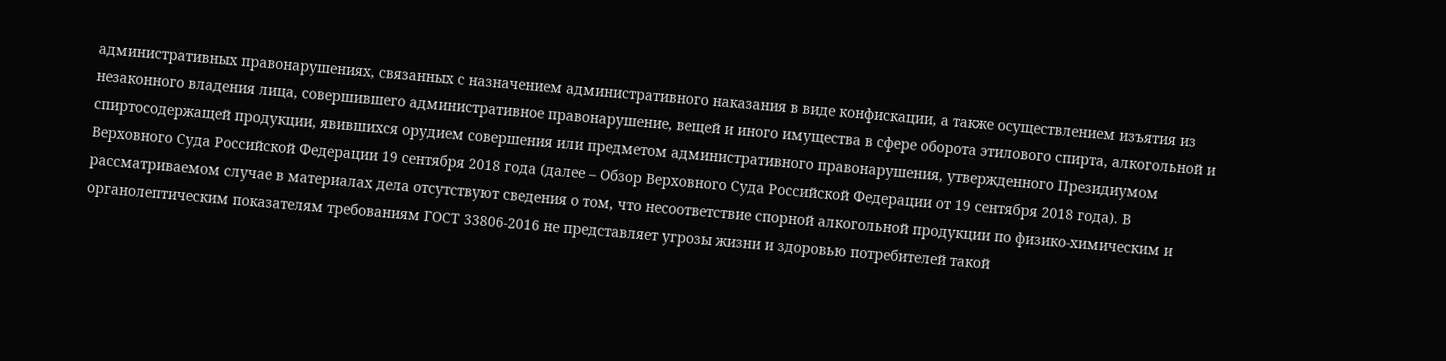административных правонарушениях, связанных с назначением административного наказания в виде конфискации, а также осуществлением изъятия из незаконного владения лица, совершившего административное правонарушение, вещей и иного имущества в сфере оборота этилового спирта, алкогольной и спиртосодержащей продукции, явившихся орудием совершения или предметом административного правонарушения, утвержденного Президиумом Верховного Суда Российской Федерации 19 сентября 2018 года (далее – Обзор Верховного Суда Российской Федерации от 19 сентября 2018 года). В рассматриваемом случае в материалах дела отсутствуют сведения о том, что несоответствие спорной алкогольной продукции по физико-химическим и органолептическим показателям требованиям ГОСТ 33806-2016 не представляет угрозы жизни и здоровью потребителей такой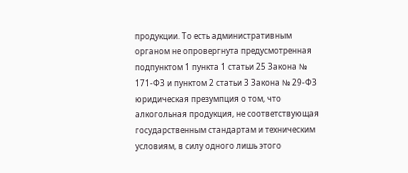продукции. То есть административным органом не опровергнута предусмотренная подпунктом 1 пункта 1 статьи 25 Закона № 171-ФЗ и пунктом 2 статьи 3 Закона № 29-ФЗ юридическая презумпция о том, что алкогольная продукция, не соответствующая государственным стандартам и техническим условиям, в силу одного лишь этого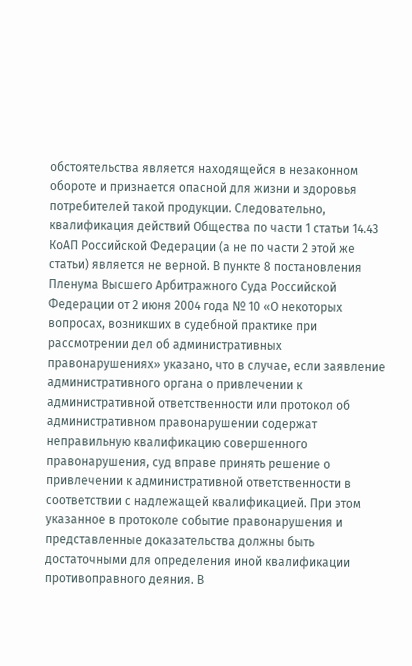обстоятельства является находящейся в незаконном обороте и признается опасной для жизни и здоровья потребителей такой продукции. Следовательно, квалификация действий Общества по части 1 статьи 14.43 КоАП Российской Федерации (а не по части 2 этой же статьи) является не верной. В пункте 8 постановления Пленума Высшего Арбитражного Суда Российской Федерации от 2 июня 2004 года № 10 «О некоторых вопросах, возникших в судебной практике при рассмотрении дел об административных правонарушениях» указано, что в случае, если заявление административного органа о привлечении к административной ответственности или протокол об административном правонарушении содержат неправильную квалификацию совершенного правонарушения, суд вправе принять решение о привлечении к административной ответственности в соответствии с надлежащей квалификацией. При этом указанное в протоколе событие правонарушения и представленные доказательства должны быть достаточными для определения иной квалификации противоправного деяния. В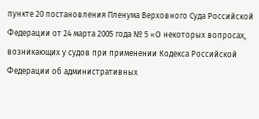пункте 20 постановления Пленума Верховного Суда Российской Федерации от 24 марта 2005 года № 5 «О некоторых вопросах, возникающих у судов при применении Кодекса Российской Федерации об административных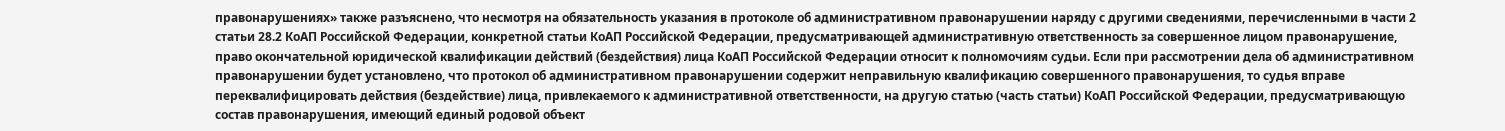правонарушениях» также разъяснено, что несмотря на обязательность указания в протоколе об административном правонарушении наряду с другими сведениями, перечисленными в части 2 статьи 28.2 КоАП Российской Федерации, конкретной статьи КоАП Российской Федерации, предусматривающей административную ответственность за совершенное лицом правонарушение, право окончательной юридической квалификации действий (бездействия) лица КоАП Российской Федерации относит к полномочиям судьи. Если при рассмотрении дела об административном правонарушении будет установлено, что протокол об административном правонарушении содержит неправильную квалификацию совершенного правонарушения, то судья вправе переквалифицировать действия (бездействие) лица, привлекаемого к административной ответственности, на другую статью (часть статьи) КоАП Российской Федерации, предусматривающую состав правонарушения, имеющий единый родовой объект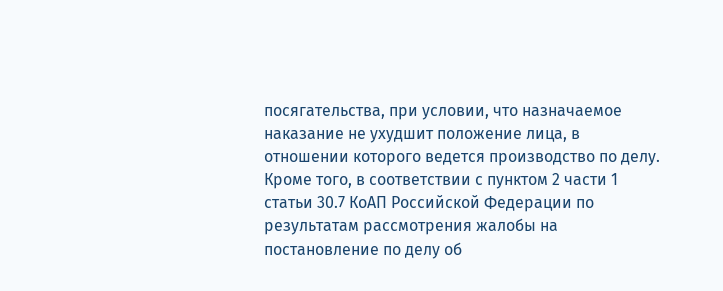посягательства, при условии, что назначаемое наказание не ухудшит положение лица, в отношении которого ведется производство по делу. Кроме того, в соответствии с пунктом 2 части 1 статьи 30.7 КоАП Российской Федерации по результатам рассмотрения жалобы на постановление по делу об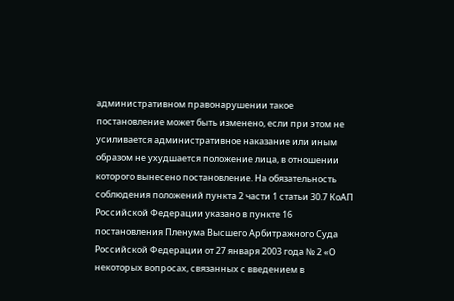административном правонарушении такое постановление может быть изменено, если при этом не усиливается административное наказание или иным образом не ухудшается положение лица, в отношении которого вынесено постановление. На обязательность соблюдения положений пункта 2 части 1 статьи 30.7 КоАП Российской Федерации указано в пункте 16 постановления Пленума Высшего Арбитражного Суда Российской Федерации от 27 января 2003 года № 2 «О некоторых вопросах, связанных с введением в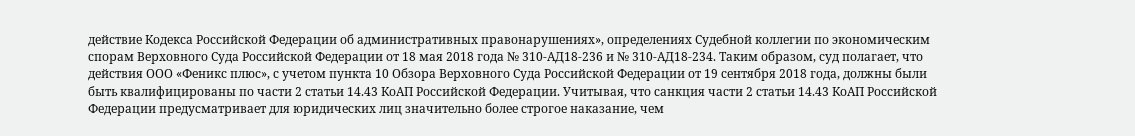действие Кодекса Российской Федерации об административных правонарушениях», определениях Судебной коллегии по экономическим спорам Верховного Суда Российской Федерации от 18 мая 2018 года № 310-АД18-236 и № 310-АД18-234. Таким образом, суд полагает, что действия ООО «Феникс плюс», с учетом пункта 10 Обзора Верховного Суда Российской Федерации от 19 сентября 2018 года, должны были быть квалифицированы по части 2 статьи 14.43 КоАП Российской Федерации. Учитывая, что санкция части 2 статьи 14.43 КоАП Российской Федерации предусматривает для юридических лиц значительно более строгое наказание, чем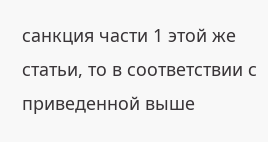санкция части 1 этой же статьи, то в соответствии с приведенной выше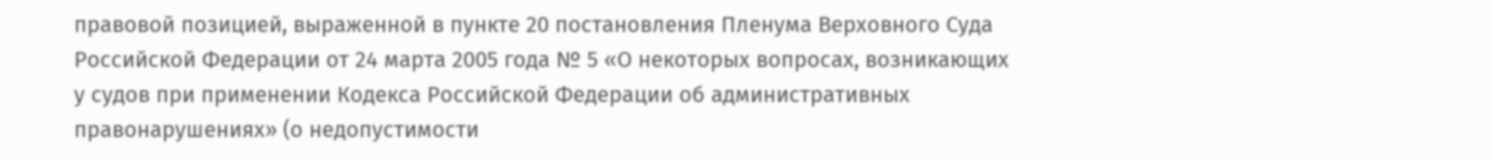правовой позицией, выраженной в пункте 20 постановления Пленума Верховного Суда Российской Федерации от 24 марта 2005 года № 5 «О некоторых вопросах, возникающих у судов при применении Кодекса Российской Федерации об административных правонарушениях» (о недопустимости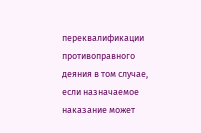переквалификации противоправного деяния в том случае, если назначаемое наказание может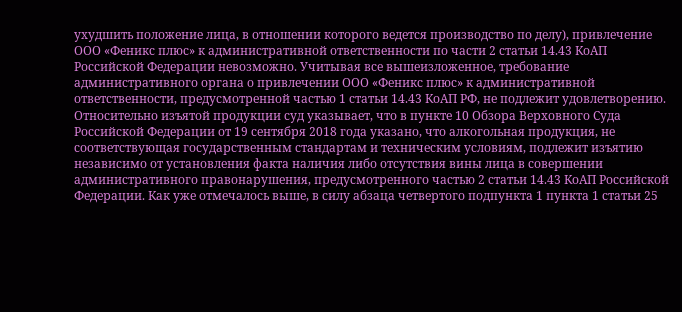ухудшить положение лица, в отношении которого ведется производство по делу), привлечение ООО «Феникс плюс» к административной ответственности по части 2 статьи 14.43 КоАП Российской Федерации невозможно. Учитывая все вышеизложенное, требование административного органа о привлечении ООО «Феникс плюс» к административной ответственности, предусмотренной частью 1 статьи 14.43 КоАП РФ, не подлежит удовлетворению. Относительно изъятой продукции суд указывает, что в пункте 10 Обзора Верховного Суда Российской Федерации от 19 сентября 2018 года указано, что алкогольная продукция, не соответствующая государственным стандартам и техническим условиям, подлежит изъятию независимо от установления факта наличия либо отсутствия вины лица в совершении административного правонарушения, предусмотренного частью 2 статьи 14.43 КоАП Российской Федерации. Как уже отмечалось выше, в силу абзаца четвертого подпункта 1 пункта 1 статьи 25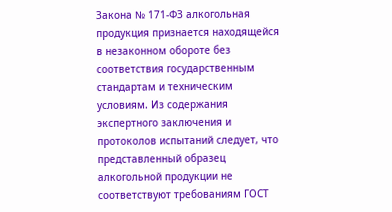Закона № 171-ФЗ алкогольная продукция признается находящейся в незаконном обороте без соответствия государственным стандартам и техническим условиям. Из содержания экспертного заключения и протоколов испытаний следует, что представленный образец алкогольной продукции не соответствуют требованиям ГОСТ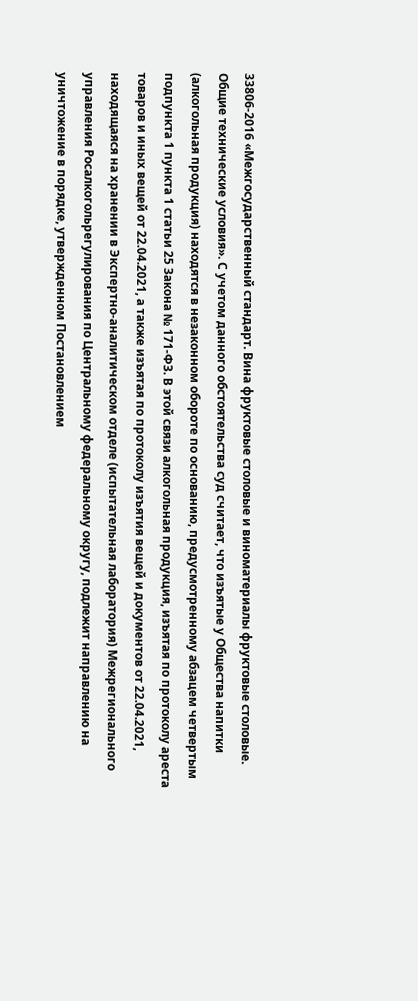33806-2016 «Межгосударственный стандарт. Вина фруктовые столовые и виноматериалы фруктовые столовые. Общие технические условия». С учетом данного обстоятельства суд считает, что изъятые у Общества напитки (алкогольная продукция) находятся в незаконном обороте по основанию, предусмотренному абзацем четвертым подпункта 1 пункта 1 статьи 25 Закона № 171-ФЗ. В этой связи алкогольная продукция, изъятая по протоколу ареста товаров и иных вещей от 22.04.2021, а также изъятая по протоколу изъятия вещей и документов от 22.04.2021, находящаяся на хранении в Экспертно-аналитическом отделе (испытательная лаборатория) Межрегионального управления Росалкогольрегулирования по Центральному федеральному округу, подлежит направлению на уничтожение в порядке, утвержденном Постановлением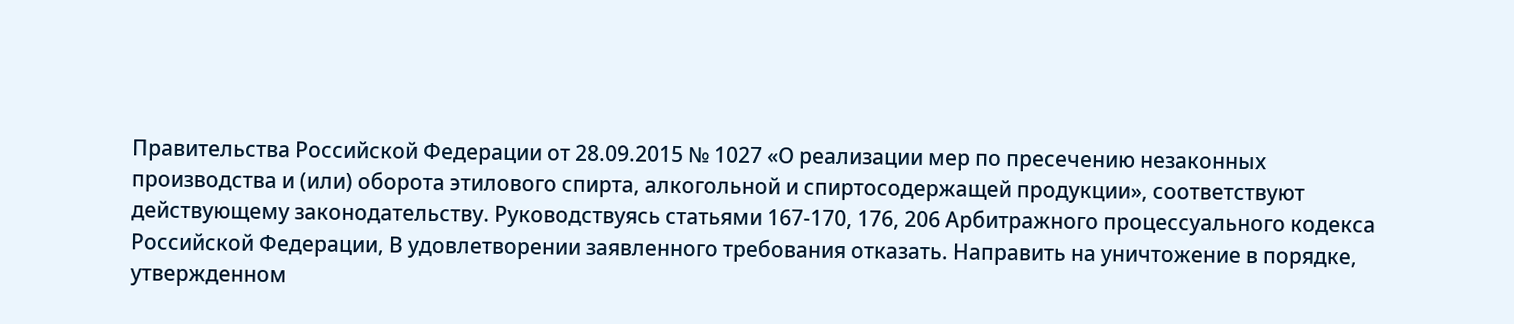Правительства Российской Федерации от 28.09.2015 № 1027 «О реализации мер по пресечению незаконных производства и (или) оборота этилового спирта, алкогольной и спиртосодержащей продукции», соответствуют действующему законодательству. Руководствуясь статьями 167-170, 176, 206 Арбитражного процессуального кодекса Российской Федерации, В удовлетворении заявленного требования отказать. Направить на уничтожение в порядке, утвержденном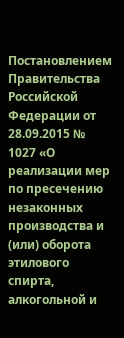Постановлением Правительства Российской Федерации от 28.09.2015 № 1027 «О реализации мер по пресечению незаконных производства и (или) оборота этилового спирта, алкогольной и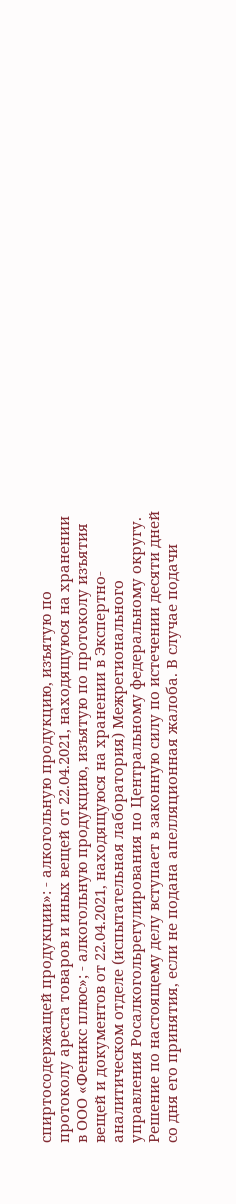спиртосодержащей продукции»: - алкогольную продукцию, изъятую по протоколу ареста товаров и иных вещей от 22.04.2021, находящуюся на хранении в ООО «Феникс плюс»; - алкогольную продукцию, изъятую по протоколу изъятия вещей и документов от 22.04.2021, находящуюся на хранении в Экспертно-аналитическом отделе (испытательная лаборатория) Межрегионального управления Росалкогольрегулирования по Центральному федеральному округу. Решение по настоящему делу вступает в законную силу по истечении десяти дней со дня его принятия, если не подана апелляционная жалоба. В случае подачи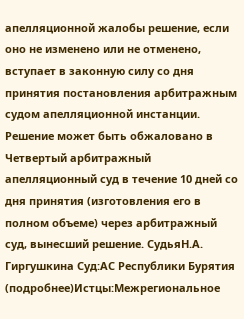апелляционной жалобы решение, если оно не изменено или не отменено, вступает в законную силу со дня принятия постановления арбитражным судом апелляционной инстанции. Решение может быть обжаловано в Четвертый арбитражный апелляционный суд в течение 10 дней со дня принятия (изготовления его в полном объеме) через арбитражный суд, вынесший решение. СудьяН.А. Гиргушкина Суд:АС Республики Бурятия (подробнее)Истцы:Межрегиональное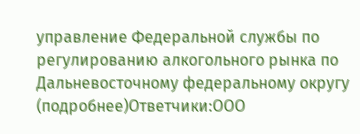управление Федеральной службы по регулированию алкогольного рынка по Дальневосточному федеральному округу (подробнее)Ответчики:ООО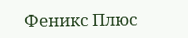Феникс Плюс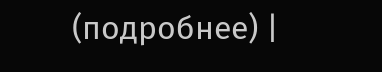(подробнее) |